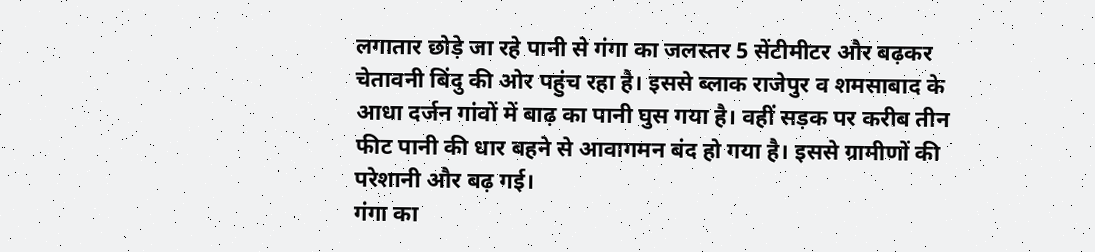लगातार छोड़े जा रहे पानी से गंगा का जलस्तर 5 सेंटीमीटर और बढ़कर चेतावनी बिंदु की ओर पहुंच रहा है। इससे ब्लाक राजेपुर व शमसाबाद के आधा दर्जन गांवों में बाढ़ का पानी घुस गया है। वहीं सड़क पर करीब तीन फीट पानी की धार बहने से आवागमन बंद हो गया है। इससे ग्रामीणों की परेशानी और बढ़ गई।
गंगा का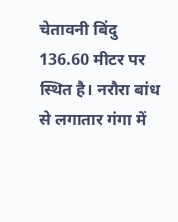चेतावनी बिंदु 136.60 मीटर पर स्थित है। नरौरा बांध से लगातार गंगा में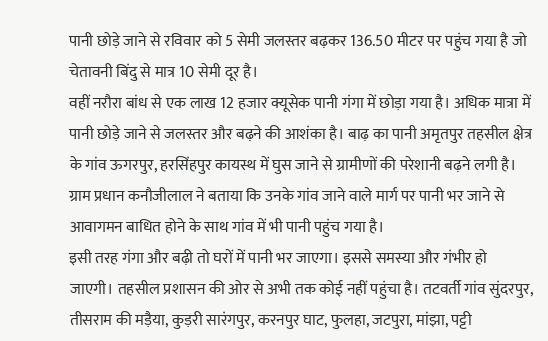पानी छोड़े जाने से रविवार को 5 सेमी जलस्तर बढ़कर 136.50 मीटर पर पहुंच गया है जो चेतावनी बिंदु से मात्र 10 सेमी दूर है।
वहीं नरौरा बांध से एक लाख 12 हजार क्यूसेक पानी गंगा में छोड़ा गया है। अधिक मात्रा में पानी छोड़े जाने से जलस्तर और बढ़ने की आशंका है। बाढ़ का पानी अमृतपुर तहसील क्षेत्र के गांव ऊगरपुर, हरसिंहपुर कायस्थ में घुस जाने से ग्रामीणों की परेशानी बढ़ने लगी है। ग्राम प्रधान कनौजीलाल ने बताया कि उनके गांव जाने वाले मार्ग पर पानी भर जाने से आवागमन बाधित होने के साथ गांव में भी पानी पहुंच गया है।
इसी तरह गंगा और बढ़ी तो घरों में पानी भर जाएगा। इससे समस्या और गंभीर हो जाएगी। तहसील प्रशासन की ओर से अभी तक कोई नहीं पहुंचा है। तटवर्ती गांव सुंदरपुर, तीसराम की मड़ैया, कुड़री सारंगपुर, करनपुर घाट, फुलहा, जटपुरा, मांझा, पट्टी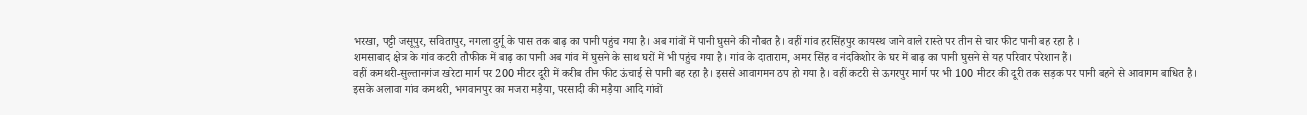भरखा, पट्टी जसूपुर, सवितापुर, नगला दुर्गू के पास तक बाढ़ का पानी पहुंच गया है। अब गांवों में पानी घुसने की नौबत है। वहीं गांव हरसिंहपुर कायस्थ जाने वाले रास्ते पर तीन से चार फीट पानी बह रहा है ।
शमसाबाद क्षेत्र के गांव कटरी तौफीक में बाढ़ का पानी अब गांव में घुसने के साथ घरों में भी पहुंच गया है। गांव के दाताराम, अमर सिंह व नंदकिशोर के घर में बाढ़ का पानी घुसने से यह परिवार परेशान हैं।
वहीं कमथरी-सुल्तानगंज खरेटा मार्ग पर 200 मीटर दूरी में करीब तीन फीट ऊंचाई से पानी बह रहा है। इससे आवागमन ठप हो गया है। वहीं कटरी से ऊगरपुर मार्ग पर भी 100 मीटर की दूरी तक सड़क पर पानी बहने से आवागम बाधित है।
इसके अलावा गांव कमथरी, भगवानपुर का मजरा मड़ैया, परसादी की मड़ैया आदि गांवों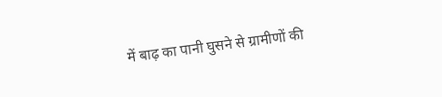में बाढ़ का पानी घुसने से ग्रामीणों की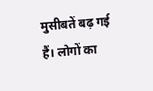मुसीबतें बढ़ गई हैं। लोगों का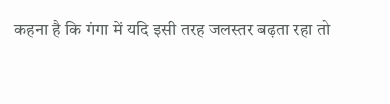कहना है कि गंगा में यदि इसी तरह जलस्तर बढ़ता रहा तो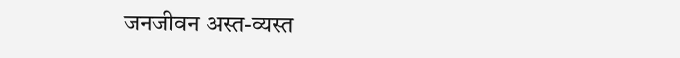जनजीवन अस्त-व्यस्त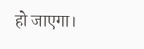हो जाएगा।